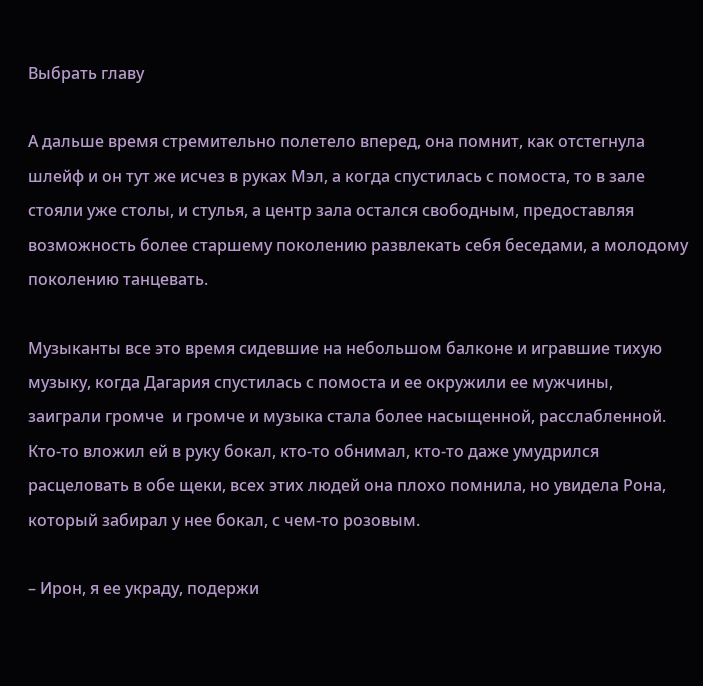Выбрать главу

А дальше время стремительно полетело вперед, она помнит, как отстегнула шлейф и он тут же исчез в руках Мэл, а когда спустилась с помоста, то в зале стояли уже столы, и стулья, а центр зала остался свободным, предоставляя возможность более старшему поколению развлекать себя беседами, а молодому поколению танцевать.

Музыканты все это время сидевшие на небольшом балконе и игравшие тихую музыку, когда Дагария спустилась с помоста и ее окружили ее мужчины, заиграли громче  и громче и музыка стала более насыщенной, расслабленной. Кто-то вложил ей в руку бокал, кто-то обнимал, кто-то даже умудрился расцеловать в обе щеки, всех этих людей она плохо помнила, но увидела Рона, который забирал у нее бокал, с чем-то розовым.

– Ирон, я ее украду, подержи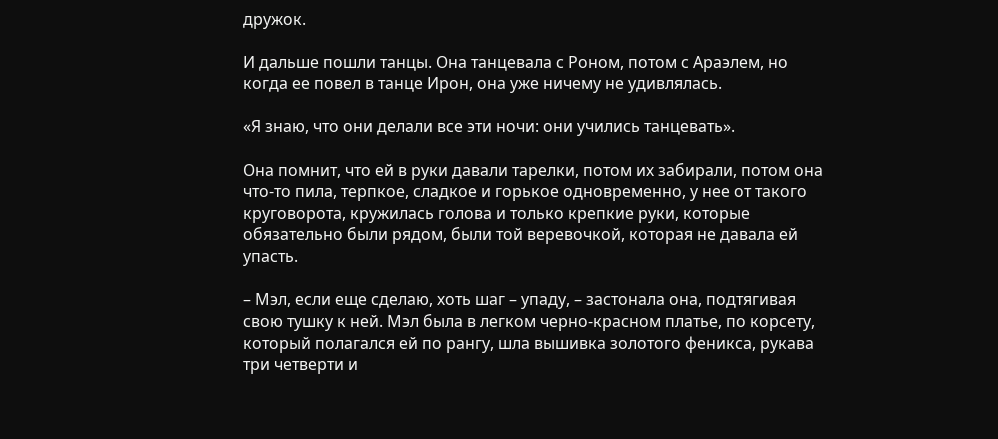дружок.

И дальше пошли танцы. Она танцевала с Роном, потом с Араэлем, но когда ее повел в танце Ирон, она уже ничему не удивлялась.

«Я знаю, что они делали все эти ночи: они учились танцевать».

Она помнит, что ей в руки давали тарелки, потом их забирали, потом она что-то пила, терпкое, сладкое и горькое одновременно, у нее от такого круговорота, кружилась голова и только крепкие руки, которые обязательно были рядом, были той веревочкой, которая не давала ей упасть.

– Мэл, если еще сделаю, хоть шаг – упаду, – застонала она, подтягивая свою тушку к ней. Мэл была в легком черно-красном платье, по корсету, который полагался ей по рангу, шла вышивка золотого феникса, рукава три четверти и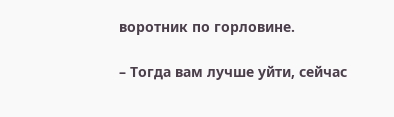воротник по горловине.

– Тогда вам лучше уйти, сейчас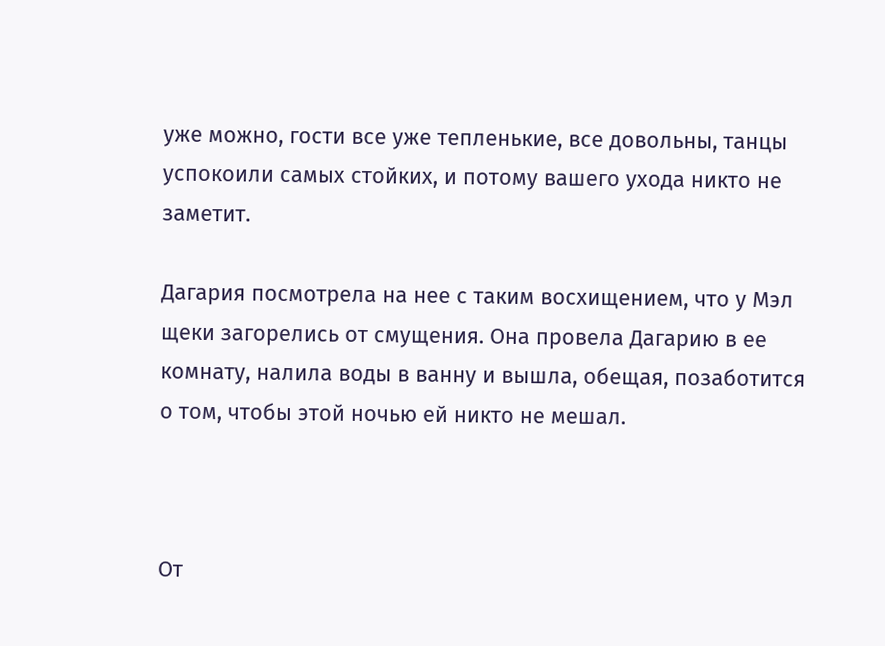уже можно, гости все уже тепленькие, все довольны, танцы успокоили самых стойких, и потому вашего ухода никто не заметит.

Дагария посмотрела на нее с таким восхищением, что у Мэл щеки загорелись от смущения. Она провела Дагарию в ее комнату, налила воды в ванну и вышла, обещая, позаботится о том, чтобы этой ночью ей никто не мешал.



От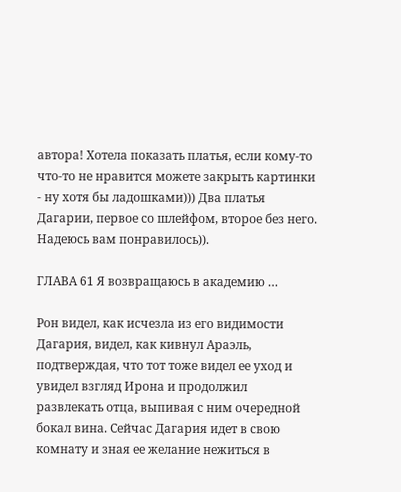автора! Хотела показать платья, если кому-то что-то не нравится можете закрыть картинки - ну хотя бы ладошками))) Два платья Дагарии, первое со шлейфом, второе без него. Надеюсь вам понравилось)).

ГЛАВА 61 Я возвращаюсь в академию …

Рон видел, как исчезла из его видимости Дагария, видел, как кивнул Араэль, подтверждая, что тот тоже видел ее уход и увидел взгляд Ирона и продолжил развлекать отца, выпивая с ним очередной бокал вина. Сейчас Дагария идет в свою комнату и зная ее желание нежиться в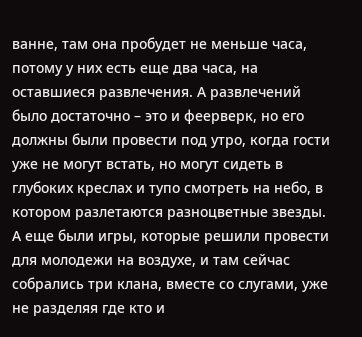ванне, там она пробудет не меньше часа, потому у них есть еще два часа, на оставшиеся развлечения. А развлечений было достаточно – это и феерверк, но его должны были провести под утро, когда гости уже не могут встать, но могут сидеть в глубоких креслах и тупо смотреть на небо, в котором разлетаются разноцветные звезды. А еще были игры, которые решили провести для молодежи на воздухе, и там сейчас собрались три клана, вместе со слугами, уже не разделяя где кто и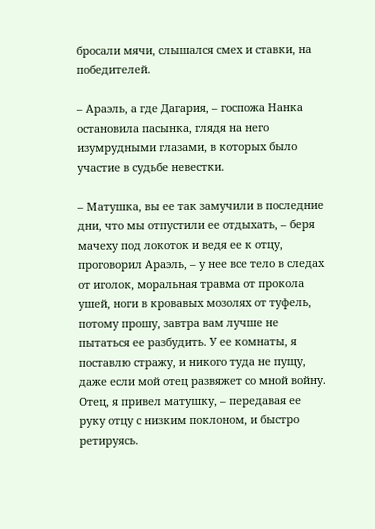бросали мячи, слышался смех и ставки, на победителей.

– Араэль, а где Дагария, – госпожа Нанка остановила пасынка, глядя на него изумрудными глазами, в которых было участие в судьбе невестки.

– Матушка, вы ее так замучили в последние дни, что мы отпустили ее отдыхать, – беря мачеху под локоток и ведя ее к отцу, проговорил Араэль, – у нее все тело в следах от иголок, моральная травма от прокола ушей, ноги в кровавых мозолях от туфель, потому прошу, завтра вам лучше не пытаться ее разбудить. У ее комнаты, я поставлю стражу, и никого туда не пущу, даже если мой отец развяжет со мной войну. Отец, я привел матушку, – передавая ее руку отцу с низким поклоном, и быстро ретируясь.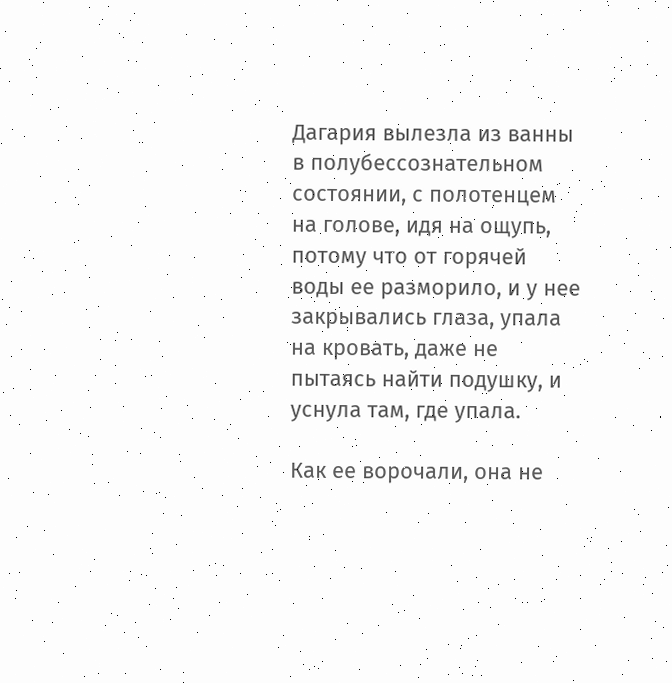Дагария вылезла из ванны в полубессознательном состоянии, с полотенцем на голове, идя на ощупь, потому что от горячей воды ее разморило, и у нее закрывались глаза, упала на кровать, даже не пытаясь найти подушку, и уснула там, где упала.

Как ее ворочали, она не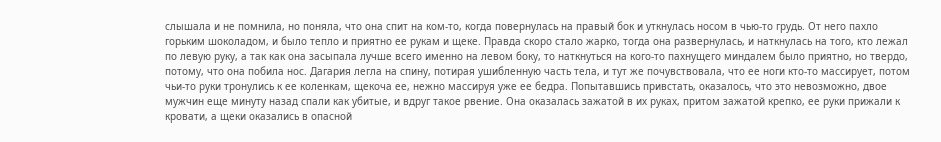слышала и не помнила, но поняла, что она спит на ком-то, когда повернулась на правый бок и уткнулась носом в чью-то грудь. От него пахло горьким шоколадом, и было тепло и приятно ее рукам и щеке. Правда скоро стало жарко, тогда она развернулась, и наткнулась на того, кто лежал по левую руку, а так как она засыпала лучше всего именно на левом боку, то наткнуться на кого-то пахнущего миндалем было приятно, но твердо, потому, что она побила нос. Дагария легла на спину, потирая ушибленную часть тела, и тут же почувствовала, что ее ноги кто-то массирует, потом чьи-то руки тронулись к ее коленкам, щекоча ее, нежно массируя уже ее бедра. Попытавшись привстать, оказалось, что это невозможно, двое мужчин еще минуту назад спали как убитые, и вдруг такое рвение. Она оказалась зажатой в их руках, притом зажатой крепко, ее руки прижали к кровати, а щеки оказались в опасной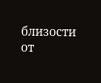близости от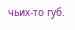чьих-то губ.